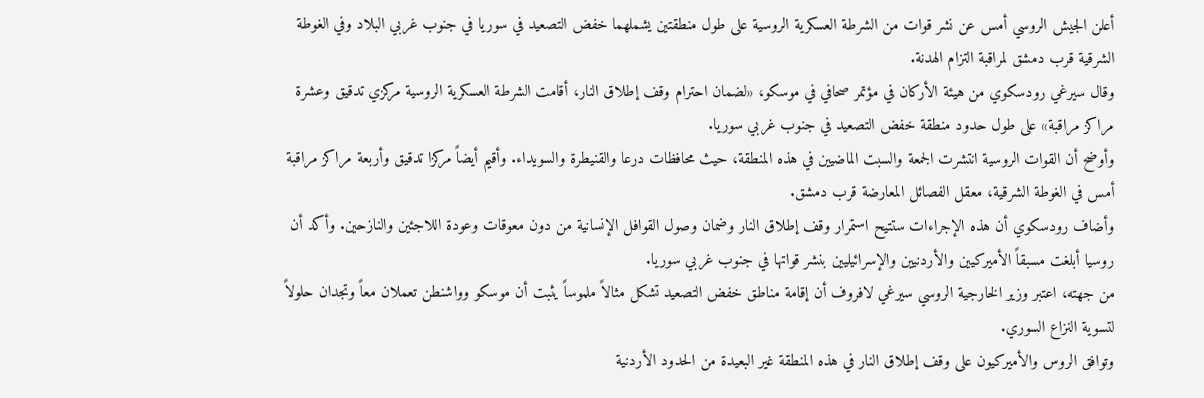أعلن الجيش الروسي أمس عن نشر قوات من الشرطة العسكرية الروسية على طول منطقتين يشملهما خفض التصعيد في سوريا في جنوب غربي البلاد وفي الغوطة الشرقية قرب دمشق لمراقبة التزام الهدنة.
وقال سيرغي رودسكوي من هيئة الأركان في مؤتمر صحافي في موسكو، «لضمان احترام وقف إطلاق النار، أقامت الشرطة العسكرية الروسية مركزي تدقيق وعشرة مراكز مراقبة» على طول حدود منطقة خفض التصعيد في جنوب غربي سوريا.
وأوضح أن القوات الروسية انتشرت الجمعة والسبت الماضيين في هذه المنطقة، حيث محافظات درعا والقنيطرة والسويداء. وأقيم أيضاً مركزا تدقيق وأربعة مراكز مراقبة أمس في الغوطة الشرقية، معقل الفصائل المعارضة قرب دمشق.
وأضاف رودسكوي أن هذه الإجراءات ستتيح استمرار وقف إطلاق النار وضمان وصول القوافل الإنسانية من دون معوقات وعودة اللاجئين والنازحين. وأكد أن روسيا أبلغت مسبقاً الأميركيين والأردنيين والإسرائيليين بنشر قواتها في جنوب غربي سوريا.
من جهته، اعتبر وزير الخارجية الروسي سيرغي لافروف أن إقامة مناطق خفض التصعيد تشكل مثالاً ملموساً يثبت أن موسكو وواشنطن تعملان معاً وتجدان حلولاً لتسوية النزاع السوري.
وتوافق الروس والأميركيون على وقف إطلاق النار في هذه المنطقة غير البعيدة من الحدود الأردنية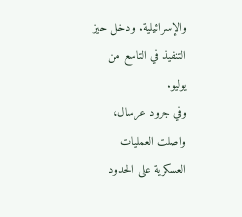والإسرائيلية. ودخل حيز التنفيذ في التاسع من يوليو.
وفي جرود عرسال، واصلت العمليات العسكرية على الحدود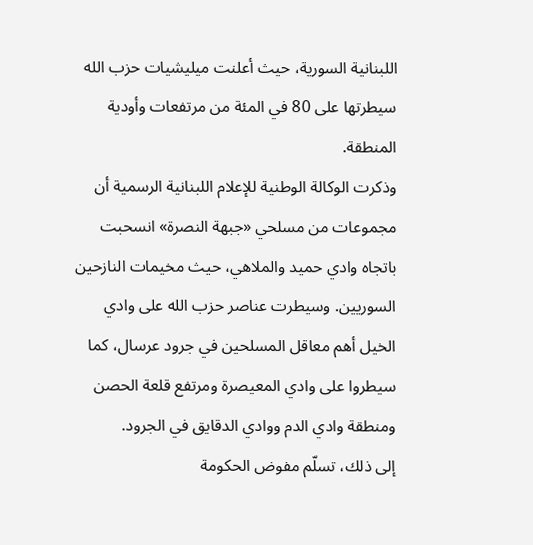اللبنانية السورية، حيث أعلنت ميليشيات حزب الله سيطرتها على 80 في المئة من مرتفعات وأودية المنطقة.
وذكرت الوكالة الوطنية للإعلام اللبنانية الرسمية أن مجموعات من مسلحي «جبهة النصرة» انسحبت باتجاه وادي حميد والملاهي، حيث مخيمات النازحين السوريين. وسيطرت عناصر حزب الله على وادي الخيل أهم معاقل المسلحين في جرود عرسال، كما سيطروا على وادي المعيصرة ومرتفع قلعة الحصن ومنطقة وادي الدم ووادي الدقايق في الجرود.
إلى ذلك، تسلّم مفوض الحكومة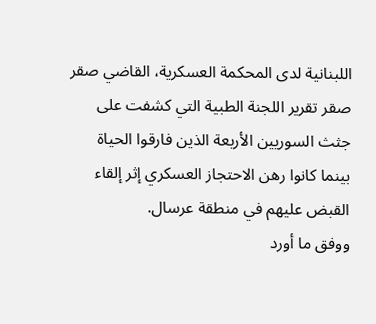اللبنانية لدى المحكمة العسكرية، القاضي صقر صقر تقرير اللجنة الطبية التي كشفت على جثث السوريين الأربعة الذين فارقوا الحياة بينما كانوا رهن الاحتجاز العسكري إثر إلقاء القبض عليهم في منطقة عرسال.
ووفق ما أورد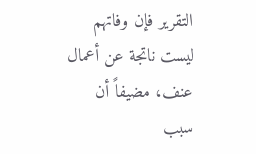التقرير فإن وفاتهم ليست ناتجة عن أعمال عنف، مضيفاً أن سبب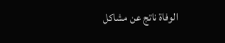الوفاة ناتج عن مشاكل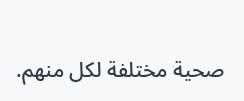صحية مختلفة لكل منهم.